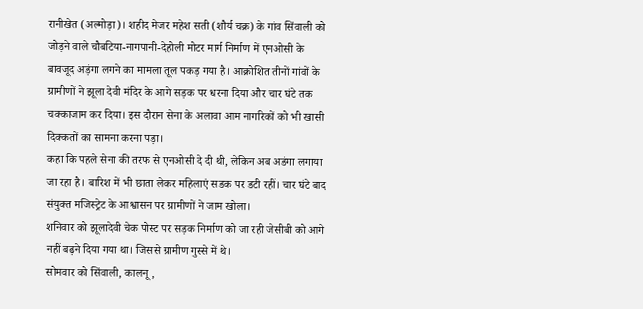रानीखेत (अल्मोड़ा)। शहीद मेजर महेश सती (शौर्य चक्र) के गांव सिंवाली को जोड़ने वाले चौबटिया-नागपानी-देहोली मोटर मार्ग निर्माण में एनओसी के बावजूद अड़ंगा लगने का मामला तूल पकड़ गया है। आक्रोशित तीनों गांवों के ग्रामीणों ने झूला देवी मंदिर के आगे सड़क पर धरना दिया और चार घंटे तक चक्काजाम कर दिया। इस दौरान सेना के अलावा आम नागरिकों को भी खासी दिक्कतों का सामना करना पड़ा।
कहा कि पहले सेना की तरफ से एनओसी दे दी थी, लेकिन अब अडंगा लगाया जा रहा है। बारिश में भी छाता लेकर महिलाएं सडक पर डटी रहीं। चार घंटे बाद संयुक्त मजिस्ट्रेट के आश्वासन पर ग्रामीणों ने जाम खोला।
शनिवार को झूलादेवी चेक पोस्ट पर सड़क निर्माण को जा रही जेसीबी को आगे नहीं बढ़ने दिया गया था। जिससे ग्रामीण गुस्से में थे।
सोमवार को सिंवाली, कालनू,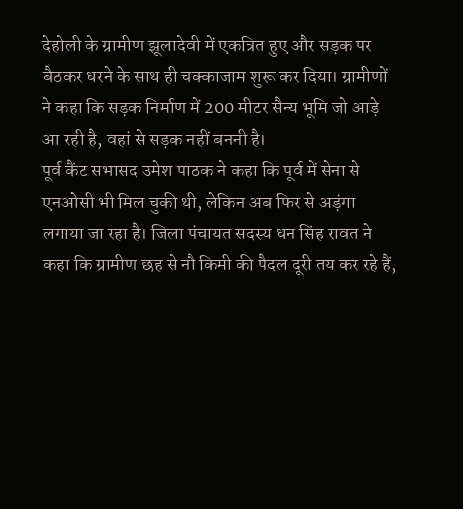देहोली के ग्रामीण झूलादेवी में एकत्रित हुए और सड़क पर बैठकर धरने के साथ ही चक्काजाम शुरू कर दिया। ग्रामीणों ने कहा कि सड़क निर्माण में 200 मीटर सैन्य भूमि जो आड़े आ रही है, वहां से सड़क नहीं बननी है।
पूर्व कैंट सभासद उमेश पाठक ने कहा कि पूर्व में सेना से एनओसी भी मिल चुकी थी, लेकिन अब फिर से अड़ंगा लगाया जा रहा है। जिला पंचायत सदस्य धन सिंह रावत ने कहा कि ग्रामीण छह से नौ किमी की पैदल दूरी तय कर रहे हैं,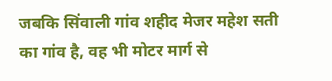जबकि सिंवाली गांव शहीद मेजर महेश सती का गांव है, वह भी मोटर मार्ग से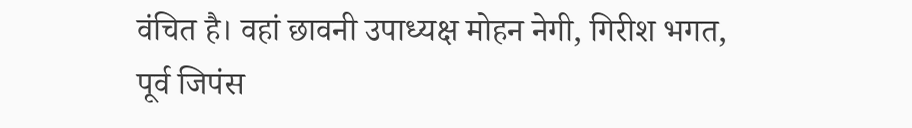वंचित है। वहां छावनी उपाध्यक्ष मोहन नेगी, गिरीश भगत, पूर्व जिपंस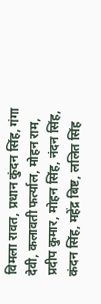विमला रावत, प्रधान कुंदन सिंह, गंगा देवी, कलावती फर्त्याल, मोहन राम, प्रदीप कुमार, मोहन सिंह, नंदन सिंह, कंदन सिंह, महेंद्र बिष्ट, ललित सिंह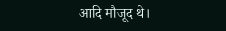आदि मौजूद थे।